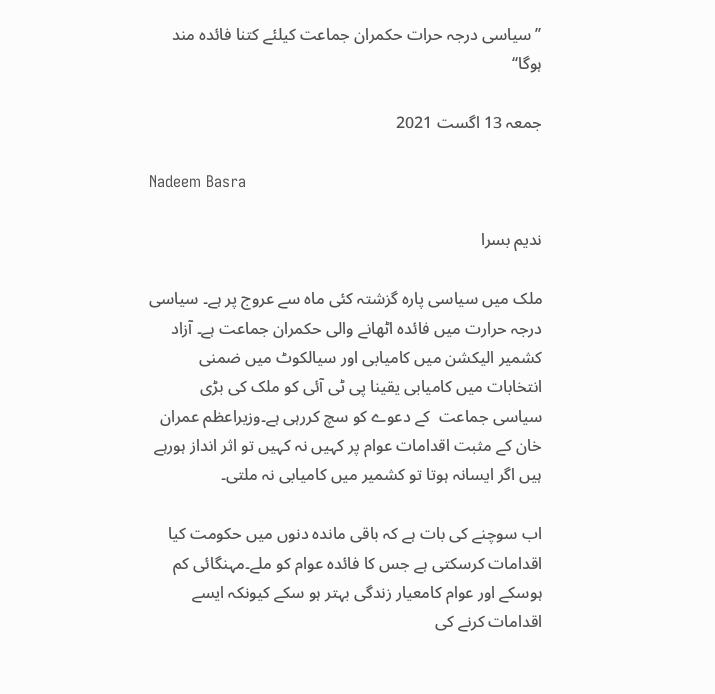’’سیاسی درجہ حرات حکمران جماعت کیلئے کتنا فائدہ مند ہوگا‘‘

جمعہ 13 اگست 2021

Nadeem Basra

ندیم بسرا

ملک میں سیاسی پارہ گزشتہ کئی ماہ سے عروج پر ہے۔ سیاسی درجہ حرارت میں فائدہ اٹھانے والی حکمران جماعت ہے۔ آزاد کشمیر الیکشن میں کامیابی اور سیالکوٹ میں ضمنی انتخابات میں کامیابی یقینا پی ٹی آئی کو ملک کی بڑی سیاسی جماعت  کے دعوے کو سچ کررہی ہے۔وزیراعظم عمران خان کے مثبت اقدامات عوام پر کہیں نہ کہیں تو اثر انداز ہورہے ہیں اگر ایسانہ ہوتا تو کشمیر میں کامیابی نہ ملتی۔

اب سوچنے کی بات ہے کہ باقی ماندہ دنوں میں حکومت کیا اقدامات کرسکتی ہے جس کا فائدہ عوام کو ملے۔مہنگائی کم ہوسکے اور عوام کامعیار زندگی بہتر ہو سکے کیونکہ ایسے اقدامات کرنے کی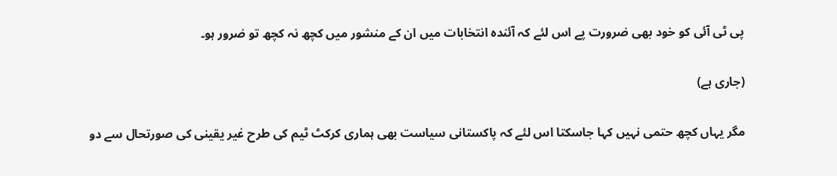پی ٹی آئی کو خود بھی ضرورت پے اس لئے کہ آئندہ انتخابات میں ان کے منشور میں کچھ نہ کچھ تو ضرور ہو۔

(جاری ہے)

مگر یہاں کچھ حتمی نہیں کہا جاسکتا اس لئے کہ پاکستانی سیاست بھی ہماری کرکٹ ٹیم کی طرح غیر یقینی کی صورتحال سے دو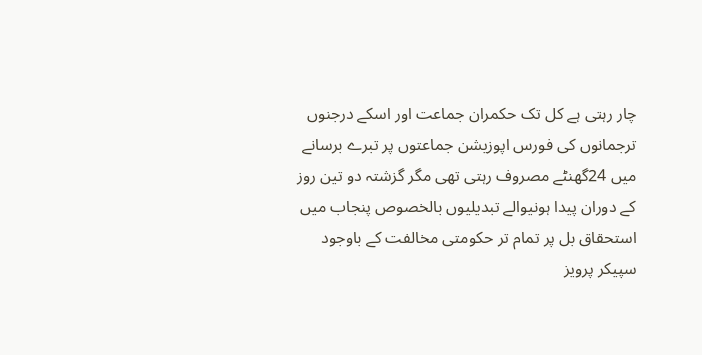چار رہتی ہے کل تک حکمران جماعت اور اسکے درجنوں ترجمانوں کی فورس اپوزیشن جماعتوں پر تبرے برسانے میں 24گھنٹے مصروف رہتی تھی مگر گزشتہ دو تین روز  کے دوران پیدا ہونیوالے تبدیلیوں بالخصوص پنجاب میں استحقاق بل پر تمام تر حکومتی مخالفت کے باوجود سپیکر پرویز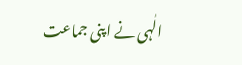الٰہی نے اپنی جماعت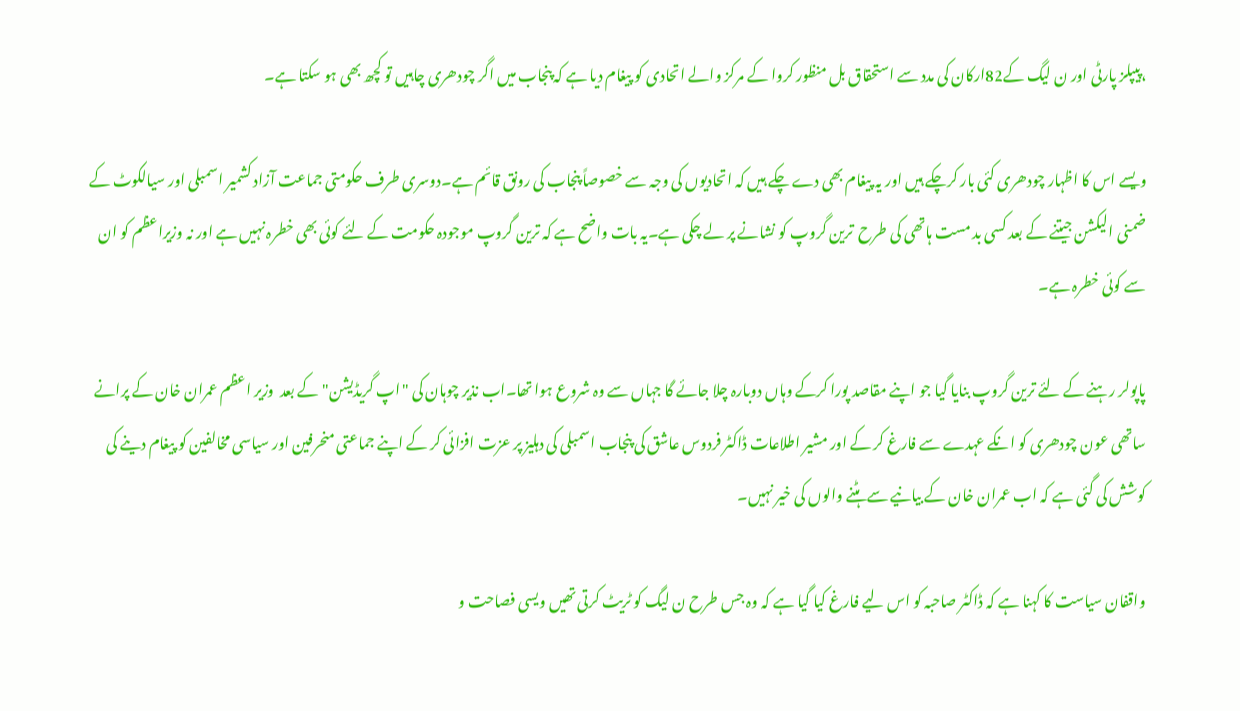،پیپلز پارٹی اور ن لیگ کے82ارکان کی مدد سے استحقاق بل منظور کروا کے مرکز والے اتحادی کو پیغام دیا ہے کہ پنجاب میں اگر چودھری چاہیں تو کچھ بھی ہو سکتا ہے۔

ویسے اس کا اظہار چودھری کئی بار کرچکے ہیں اور یہ پیغام بھی دے چکے ہیں کہ اتحادیوں کی وجہ سے خصوصاً پنجاب کی رونق قائم ہے۔دوسری طرف حکومتی جماعت آزاد کشمیر اسمبلی اور سیالکوٹ کے ضمنی الیکشن جیتنے کے بعد کسی بد مست ہاتھی کی طرح  ترین گروپ کو نشانے پر لے چکی ہے۔یہ بات واضح ہے کہ ترین گروپ موجودہ حکومت کے لئے کوئی بھی خطرہ نہیں ہے اور نہ وزیراعظم کو ان سے کوئی خطرہ ہے۔

پاپولر رہنے کے لئے ترین گروپ بنایا گیا جو اپنے مقاصد پورا کرکے وہاں دوبارہ چلا جائے گا جہاں سے وہ شروع ہوا تھا۔اب نذیر چوہان کی "اپ گریڈیشن" کے بعد  وزیر اعظم عمران خان کے پرانے ساتھی عون چودھری کو انکے عہدے سے فارغ کر کے اور مشیر اطلاعات ڈاکٹر فردوس عاشق کی پنجاب اسمبلی کی دہلیز پر عزت افزائی کر کے اپنے جماعتی منحرفین اور سیاسی مخالفین کو پیغام دینے کی کوشش کی گئی ہے کہ اب عمران خان کے بیانیے سے ہٹنے والوں کی خیر نہیں۔

واقفان سیاست کا کہنا ہے کہ ڈاکٹر صاحبہ کو اس لیے فارغ کیا گیا ہے کہ وہ جس طرح ن لیگ کو ٹریٹ کرتی تھیں ویسی فصاحت و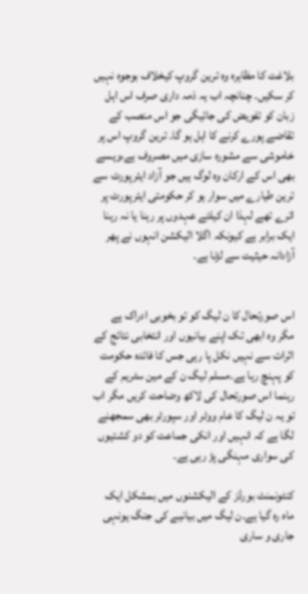بلاغت کا مظاہرہ وہ ترین گروپ کیخلاف بوجوہ نہیں کر سکیں۔ چنانچہ اب یہ ذمہ داری صرف اس اہل زبان کو تفویض کی جائیگی جو اس منصب کے تقاضے پورے کرنے کا اہل ہو گا۔ ترین گروپ اس پر خاموشی سے مشورہ سازی میں مصروف ہے،ویسے بھی اس کے ارکان وہ لوگ ہیں جو آزاد ایئرپورٹ سے ترین طیارے میں سوار ہو کر حکومتی ایئرپورٹ پر اترے تھے لہذا ان کیلئے عہدوں پر رہنا یا نہ رہنا ایک برابر ہے کیونکہ اگلا الیکشن انہوں نے پھر آزادانہ حیثیت سے لڑنا ہے۔


اس صورتحال کا ن لیگ کو تو بخوبی ادراک ہے مگر وہ ابھی تک اپنے بیانیوں اور انتخابی نتائج کے اثرات سے نہیں نکل پا رہی جس کا فائدہ حکومت کو پہنچ رہا ہے۔مسلم لیگ ن کے مین سٹریم کے رہنما اس صورتحال کی لاکھ وضاحت کریں مگر اب تو یہ ن لیگ کا عام ووٹر اور سپورٹر بھی سمجھنے لگا ہے کہ انہیں اور انکی جماعت کو دو کشتیوں کی سواری مہنگی پڑ رہی ہے۔

کنٹونمنٹ بورڈز کے الیکشنوں میں بمشکل ایک ماہ رہ گیا ہے۔ن لیگ میں بیانیے کی جنگ یونہی جاری و ساری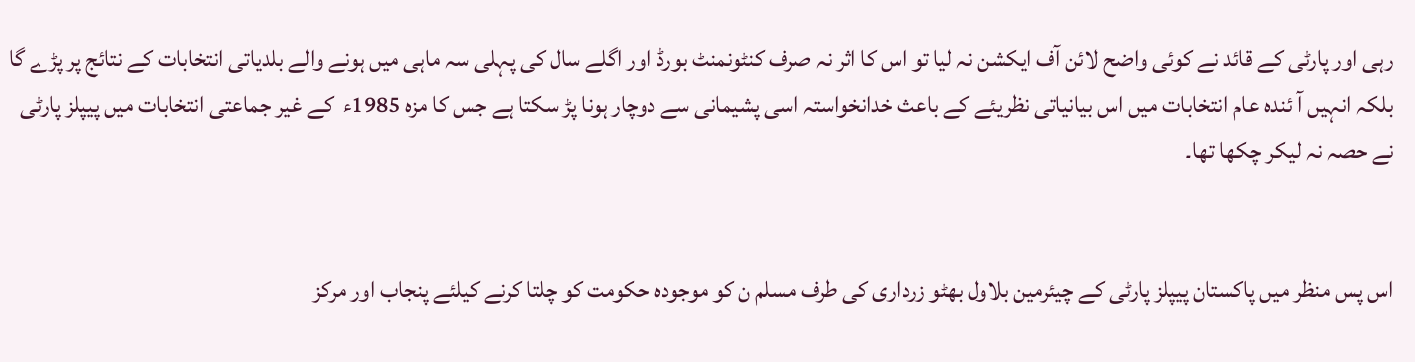رہی اور پارٹی کے قائد نے کوئی واضح لائن آف ایکشن نہ لیا تو اس کا اثر نہ صرف کنٹونمنٹ بورڈ اور اگلے سال کی پہلی سہ ماہی میں ہونے والے بلدیاتی انتخابات کے نتائج پر پڑے گا بلکہ انہیں آ ئندہ عام انتخابات میں اس بیانیاتی نظریئے کے باعث خدانخواستہ اسی پشیمانی سے دوچار ہونا پڑ سکتا ہے جس کا مزہ 1985ء  کے غیر جماعتی انتخابات میں پیپلز پارٹی نے حصہ نہ لیکر چکھا تھا۔


اس پس منظر میں پاکستان پیپلز پارٹی کے چیئرمین بلاول بھٹو زرداری کی طرف مسلم ن کو موجودہ حکومت کو چلتا کرنے کیلئے پنجاب اور مرکز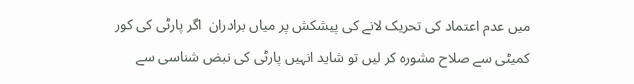میں عدم اعتماد کی تحریک لانے کی پیشکش پر میاں برادران  اگر پارٹی کی کور کمیٹی سے صلاح مشورہ کر لیں تو شاید انہیں پارٹی کی نبض شناسی سے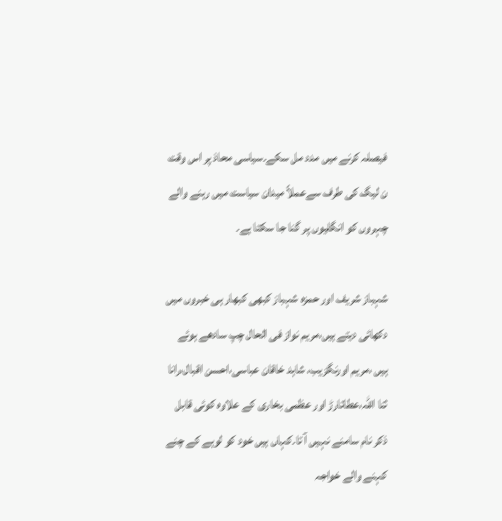فیصلہ کرنے میں مدد مل سکے۔سیاسی محاذ پر اس وقت ن لیگ کی طرف سےعملاً میدان سیاست میں رہنے والے چہروں کو انگلیوں پر گنا جا سکتا ہے۔

شہباز شریف اور حمزہ شہباز کبھی کبھار ہی خبروں میں دکھائی دیتے ہیں،مریم نواز فی الحال چپ سادھے ہوئے ہیں ،مریم اورنگزیب، شاہد خاقان عباسی،احسن اقبال،رانا ثنا اللہ،عطاتارڑ اور عظمی بخاری کے علاوہ کوئی قابل ذکر نام سامنے نہیں آ تا۔کہاں ہیں خود کو لوہے کے چنے کہنے والے خواجہ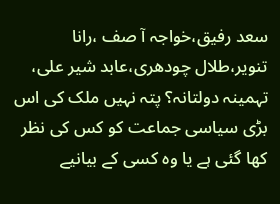سعد رفیق،خواجہ آ صف ،رانا تنویر،طلال چودھری،عابد شیر علی، تہمینہ دولتانہ؟ پتہ نہیں ملک کی اس بڑی سیاسی جماعت کو کس کی نظر کھا گئی ہے یا وہ کسی کے بیانیے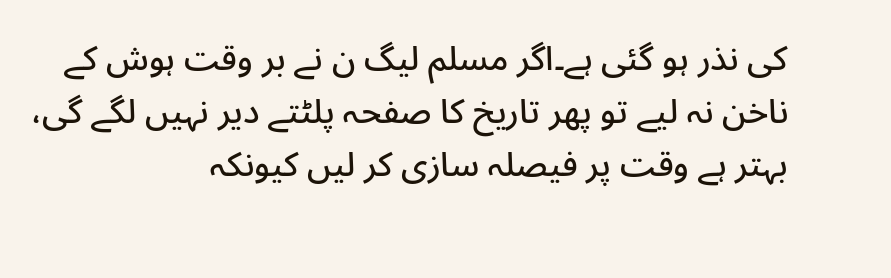کی نذر ہو گئی ہے۔اگر مسلم لیگ ن نے بر وقت ہوش کے ناخن نہ لیے تو پھر تاریخ کا صفحہ پلٹتے دیر نہیں لگے گی، بہتر ہے وقت پر فیصلہ سازی کر لیں کیونکہ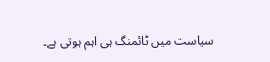سیاست میں ٹائمنگ ہی اہم ہوتی ہے۔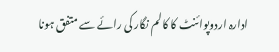ادارہ اردوپوائنٹ کا کالم نگار کی رائے سے متفق ہونا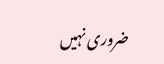ضروری نہیں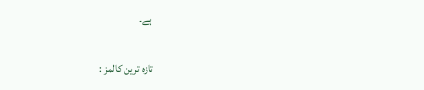ہے۔

تازہ ترین کالمز :